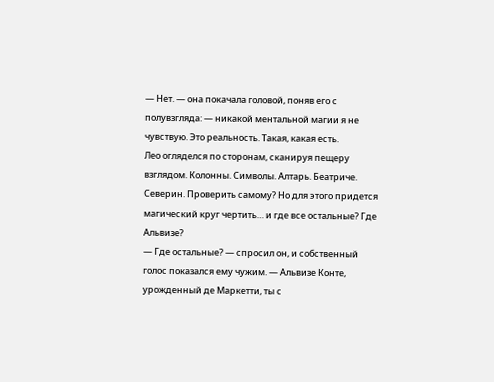— Нет. — она покачала головой, поняв его с полувзгляда: — никакой ментальной магии я не чувствую. Это реальность. Такая, какая есть.
Лео огляделся по сторонам, сканируя пещеру взглядом. Колонны. Символы. Алтарь. Беатриче. Северин. Проверить самому? Но для этого придется магический круг чертить… и где все остальные? Где Альвизе?
— Где остальные? — спросил он, и собственный голос показался ему чужим. — Альвизе Конте, урожденный де Маркетти, ты с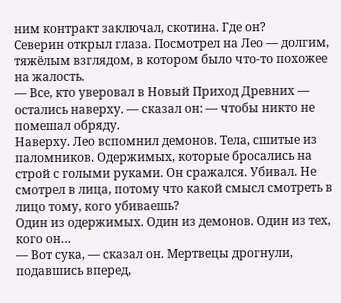ним контракт заключал, скотина. Где он?
Северин открыл глаза. Посмотрел на Лео — долгим, тяжёлым взглядом, в котором было что-то похожее на жалость.
— Все, кто уверовал в Новый Приход Древних — остались наверху. — сказал он: — чтобы никто не помешал обряду.
Наверху. Лео вспомнил демонов. Тела, сшитые из паломников. Одержимых, которые бросались на строй с голыми руками. Он сражался. Убивал. Не смотрел в лица, потому что какой смысл смотреть в лицо тому, кого убиваешь?
Один из одержимых. Один из демонов. Один из тех, кого он…
— Вот сука, — сказал он. Мертвецы дрогнули, подавшись вперед,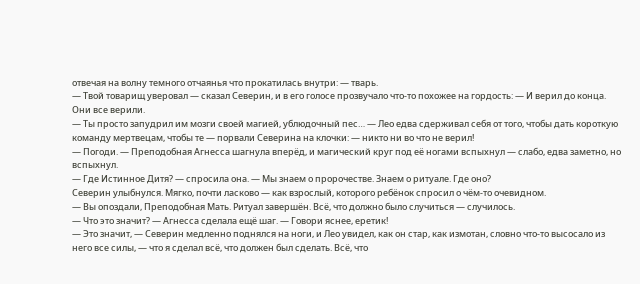отвечая на волну темного отчаянья что прокатилась внутри: — тварь.
— Твой товарищ уверовал — сказал Северин, и в его голосе прозвучало что-то похожее на гордость: — И верил до конца. Они все верили.
— Ты просто запудрил им мозги своей магией, ублюдочный пес… — Лео едва сдерживал себя от того, чтобы дать короткую команду мертвецам, чтобы те — порвали Северина на клочки: — никто ни во что не верил!
— Погоди. — Преподобная Агнесса шагнула вперёд, и магический круг под её ногами вспыхнул — слабо, едва заметно, но вспыхнул.
— Где Истинное Дитя? — спросила она. — Мы знаем о пророчестве. Знаем о ритуале. Где оно?
Северин улыбнулся. Мягко, почти ласково — как взрослый, которого ребёнок спросил о чём-то очевидном.
— Вы опоздали, Преподобная Мать. Ритуал завершён. Всё, что должно было случиться — случилось.
— Что это значит? — Агнесса сделала ещё шаг. — Говори яснее, еретик!
— Это значит, — Северин медленно поднялся на ноги, и Лео увидел, как он стар, как измотан, словно что-то высосало из него все силы, — что я сделал всё, что должен был сделать. Всё, что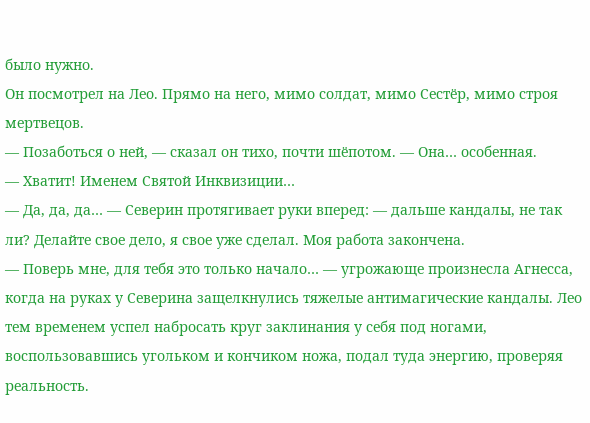было нужно.
Он посмотрел на Лео. Прямо на него, мимо солдат, мимо Сестёр, мимо строя мертвецов.
— Позаботься о ней, — сказал он тихо, почти шёпотом. — Она… особенная.
— Хватит! Именем Святой Инквизиции…
— Да, да, да… — Северин протягивает руки вперед: — дальше кандалы, не так ли? Делайте свое дело, я свое уже сделал. Моя работа закончена.
— Поверь мне, для тебя это только начало… — угрожающе произнесла Агнесса, когда на руках у Северина защелкнулись тяжелые антимагические кандалы. Лео тем временем успел набросать круг заклинания у себя под ногами, воспользовавшись угольком и кончиком ножа, подал туда энергию, проверяя реальность.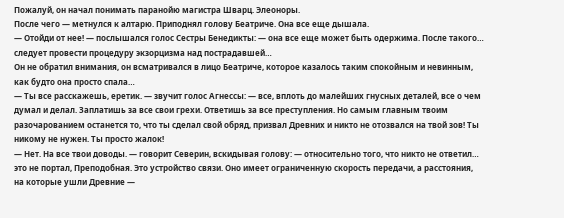Пожалуй, он начал понимать паранойю магистра Шварц. Элеоноры.
После чего — метнулся к алтарю. Приподнял голову Беатриче. Она все еще дышала.
— Отойди от нее! — послышался голос Сестры Бенедикты: — она все еще может быть одержима. После такого… следует провести процедуру экзорцизма над пострадавшей…
Он не обратил внимания, он всматривался в лицо Беатриче, которое казалось таким спокойным и невинным, как будто она просто спала…
— Ты все расскажешь, еретик. — звучит голос Агнессы: — все, вплоть до малейших гнусных деталей, все о чем думал и делал. Заплатишь за все свои грехи. Ответишь за все преступления. Но самым главным твоим разочарованием останется то, что ты сделал свой обряд, призвал Древних и никто не отозвался на твой зов! Ты никому не нужен. Ты просто жалок!
— Нет. На все твои доводы. — говорит Северин, вскидывая голову: — относительно того, что никто не ответил… это не портал, Преподобная. Это устройство связи. Оно имеет ограниченную скорость передачи, а расстояния, на которые ушли Древние —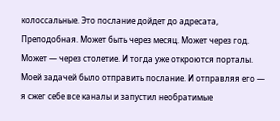колоссальные. Это послание дойдет до адресата, Преподобная. Может быть через месяц. Может через год. Может — через столетие. И тогда уже откроются порталы. Моей задачей было отправить послание. И отправляя его — я сжег себе все каналы и запустил необратимые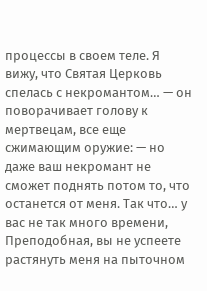процессы в своем теле. Я вижу, что Святая Церковь спелась с некромантом… — он поворачивает голову к мертвецам, все еще сжимающим оружие: — но даже ваш некромант не сможет поднять потом то, что останется от меня. Так что… у вас не так много времени, Преподобная, вы не успеете растянуть меня на пыточном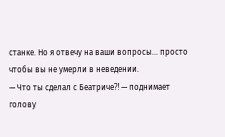станке. Но я отвечу на ваши вопросы… просто чтобы вы не умерли в неведении.
— Что ты сделал с Беатриче⁈ — поднимает голову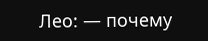Лео: — почему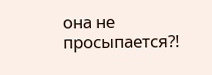она не просыпается⁈